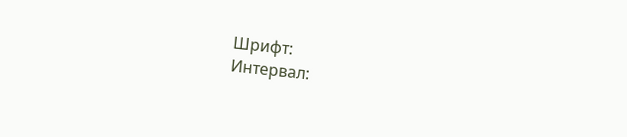Шрифт:
Интервал: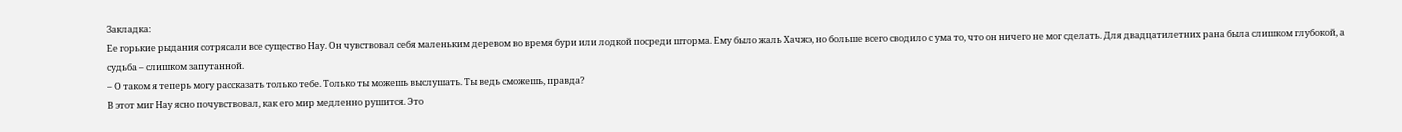Закладка:
Ее горькие рыдания сотрясали все существо Нау. Он чувствовал себя маленьким деревом во время бури или лодкой посреди шторма. Ему было жаль Хачжэ, но больше всего сводило с ума то, что он ничего не мог сделать. Для двадцатилетних рана была слишком глубокой, а судьба – слишком запутанной.
– О таком я теперь могу рассказать только тебе. Только ты можешь выслушать. Ты ведь сможешь, правда?
В этот миг Нау ясно почувствовал, как его мир медленно рушится. Это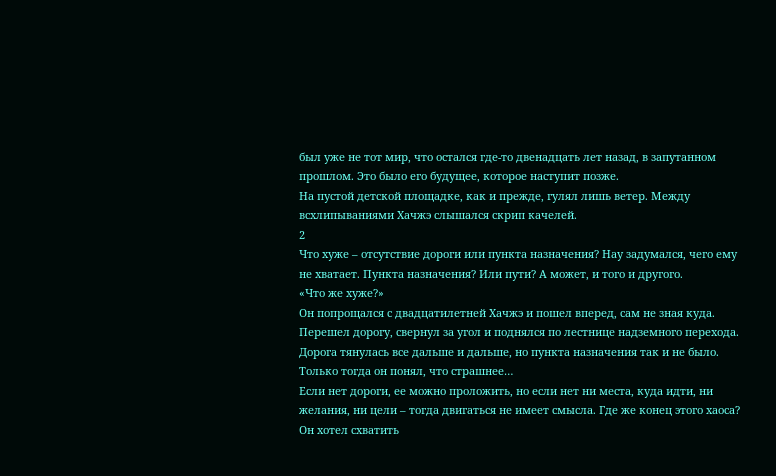был уже не тот мир, что остался где-то двенадцать лет назад, в запутанном прошлом. Это было его будущее, которое наступит позже.
На пустой детской площадке, как и прежде, гулял лишь ветер. Между всхлипываниями Хачжэ слышался скрип качелей.
2
Что хуже – отсутствие дороги или пункта назначения? Нау задумался, чего ему не хватает. Пункта назначения? Или пути? А может, и того и другого.
«Что же хуже?»
Он попрощался с двадцатилетней Хачжэ и пошел вперед, сам не зная куда. Перешел дорогу, свернул за угол и поднялся по лестнице надземного перехода. Дорога тянулась все дальше и дальше, но пункта назначения так и не было. Только тогда он понял, что страшнее…
Если нет дороги, ее можно проложить, но если нет ни места, куда идти, ни желания, ни цели – тогда двигаться не имеет смысла. Где же конец этого хаоса? Он хотел схватить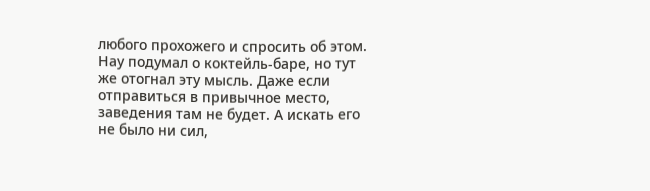любого прохожего и спросить об этом.
Нау подумал о коктейль-баре, но тут же отогнал эту мысль. Даже если отправиться в привычное место, заведения там не будет. А искать его не было ни сил,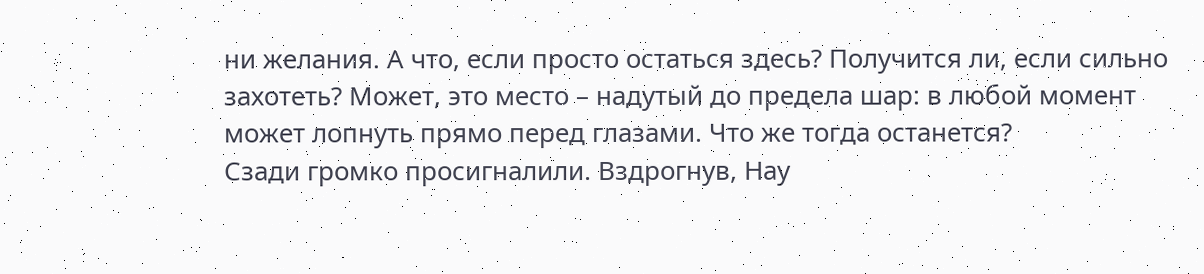ни желания. А что, если просто остаться здесь? Получится ли, если сильно захотеть? Может, это место – надутый до предела шар: в любой момент может лопнуть прямо перед глазами. Что же тогда останется?
Сзади громко просигналили. Вздрогнув, Нау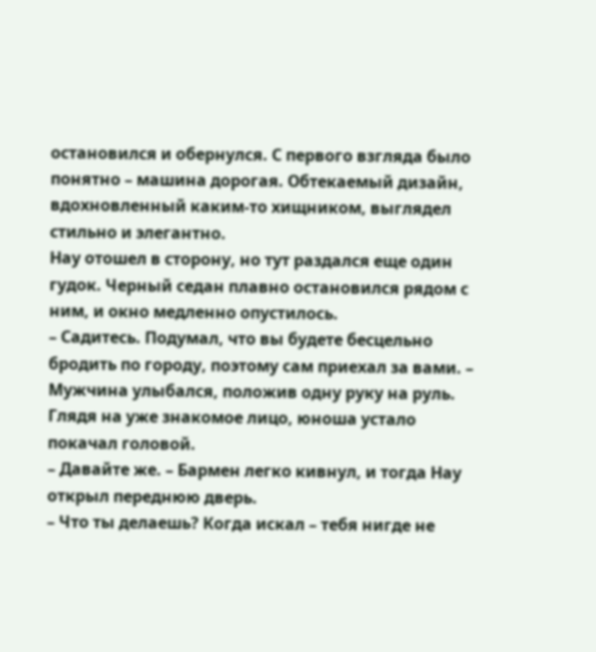остановился и обернулся. С первого взгляда было понятно – машина дорогая. Обтекаемый дизайн, вдохновленный каким-то хищником, выглядел стильно и элегантно.
Нау отошел в сторону, но тут раздался еще один гудок. Черный седан плавно остановился рядом с ним, и окно медленно опустилось.
– Садитесь. Подумал, что вы будете бесцельно бродить по городу, поэтому сам приехал за вами. – Мужчина улыбался, положив одну руку на руль.
Глядя на уже знакомое лицо, юноша устало покачал головой.
– Давайте же. – Бармен легко кивнул, и тогда Нау открыл переднюю дверь.
– Что ты делаешь? Когда искал – тебя нигде не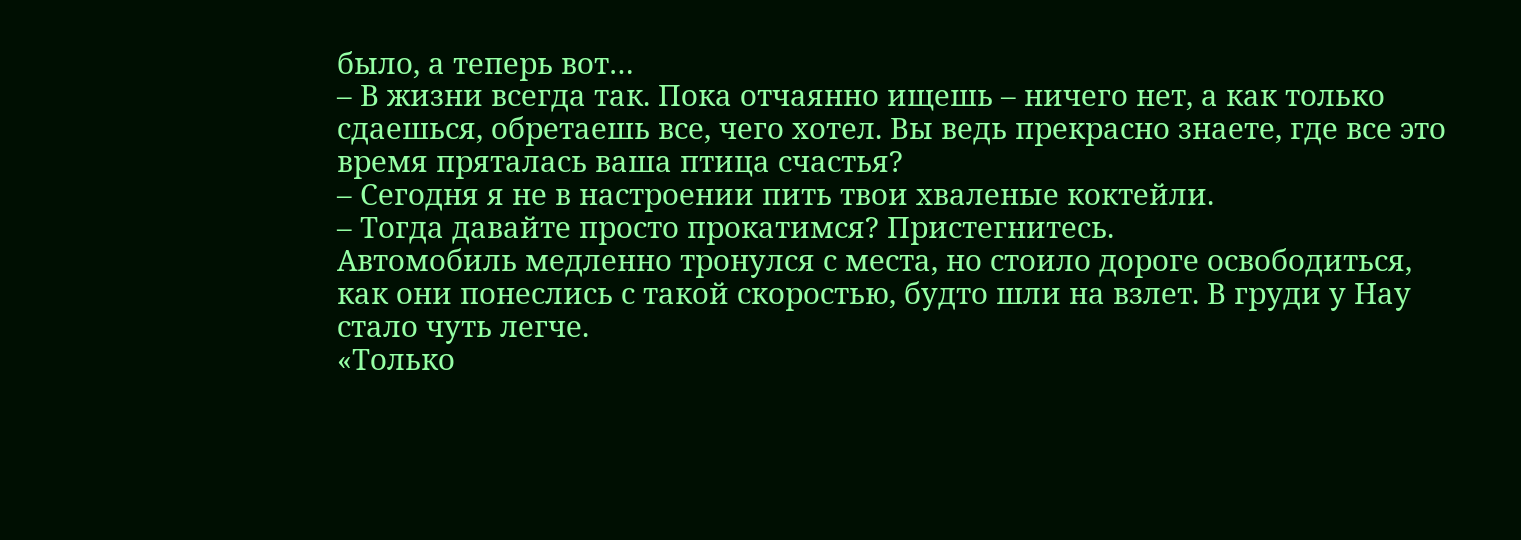было, а теперь вот…
– В жизни всегда так. Пока отчаянно ищешь – ничего нет, а как только сдаешься, обретаешь все, чего хотел. Вы ведь прекрасно знаете, где все это время пряталась ваша птица счастья?
– Сегодня я не в настроении пить твои хваленые коктейли.
– Тогда давайте просто прокатимся? Пристегнитесь.
Автомобиль медленно тронулся с места, но стоило дороге освободиться, как они понеслись с такой скоростью, будто шли на взлет. В груди у Нау стало чуть легче.
«Только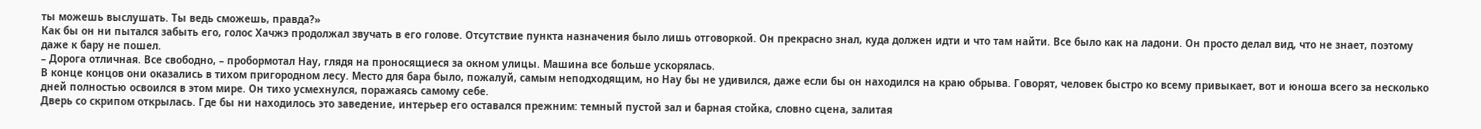ты можешь выслушать. Ты ведь сможешь, правда?»
Как бы он ни пытался забыть его, голос Хачжэ продолжал звучать в его голове. Отсутствие пункта назначения было лишь отговоркой. Он прекрасно знал, куда должен идти и что там найти. Все было как на ладони. Он просто делал вид, что не знает, поэтому даже к бару не пошел.
– Дорога отличная. Все свободно, – пробормотал Нау, глядя на проносящиеся за окном улицы. Машина все больше ускорялась.
В конце концов они оказались в тихом пригородном лесу. Место для бара было, пожалуй, самым неподходящим, но Нау бы не удивился, даже если бы он находился на краю обрыва. Говорят, человек быстро ко всему привыкает, вот и юноша всего за несколько дней полностью освоился в этом мире. Он тихо усмехнулся, поражаясь самому себе.
Дверь со скрипом открылась. Где бы ни находилось это заведение, интерьер его оставался прежним: темный пустой зал и барная стойка, словно сцена, залитая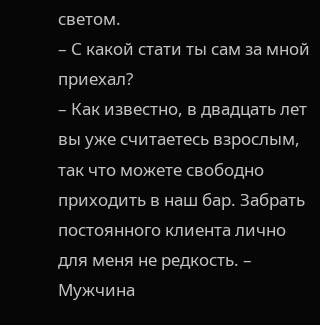светом.
– С какой стати ты сам за мной приехал?
– Как известно, в двадцать лет вы уже считаетесь взрослым, так что можете свободно приходить в наш бар. Забрать постоянного клиента лично для меня не редкость. – Мужчина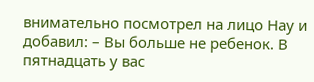внимательно посмотрел на лицо Нау и добавил: – Вы больше не ребенок. В пятнадцать у вас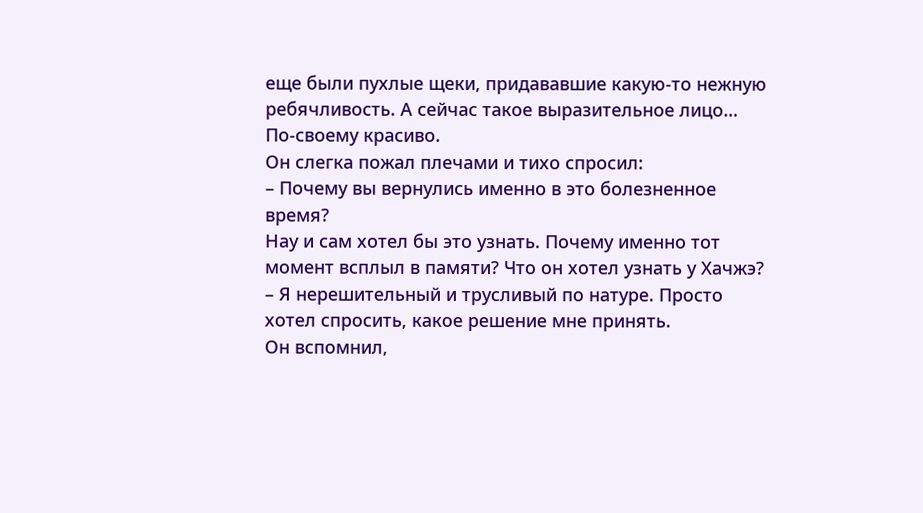еще были пухлые щеки, придававшие какую-то нежную ребячливость. А сейчас такое выразительное лицо… По-своему красиво.
Он слегка пожал плечами и тихо спросил:
– Почему вы вернулись именно в это болезненное время?
Нау и сам хотел бы это узнать. Почему именно тот момент всплыл в памяти? Что он хотел узнать у Хачжэ?
– Я нерешительный и трусливый по натуре. Просто хотел спросить, какое решение мне принять.
Он вспомнил,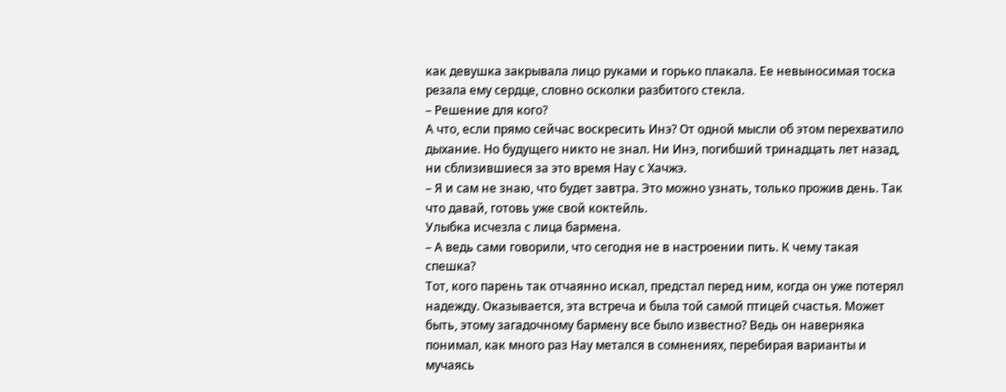как девушка закрывала лицо руками и горько плакала. Ее невыносимая тоска резала ему сердце, словно осколки разбитого стекла.
– Решение для кого?
А что, если прямо сейчас воскресить Инэ? От одной мысли об этом перехватило дыхание. Но будущего никто не знал. Ни Инэ, погибший тринадцать лет назад, ни сблизившиеся за это время Нау с Хачжэ.
– Я и сам не знаю, что будет завтра. Это можно узнать, только прожив день. Так что давай, готовь уже свой коктейль.
Улыбка исчезла с лица бармена.
– А ведь сами говорили, что сегодня не в настроении пить. К чему такая спешка?
Тот, кого парень так отчаянно искал, предстал перед ним, когда он уже потерял надежду. Оказывается, эта встреча и была той самой птицей счастья. Может быть, этому загадочному бармену все было известно? Ведь он наверняка понимал, как много раз Нау метался в сомнениях, перебирая варианты и мучаясь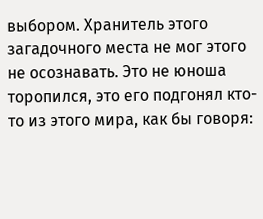выбором. Хранитель этого загадочного места не мог этого не осознавать. Это не юноша торопился, это его подгонял кто-то из этого мира, как бы говоря: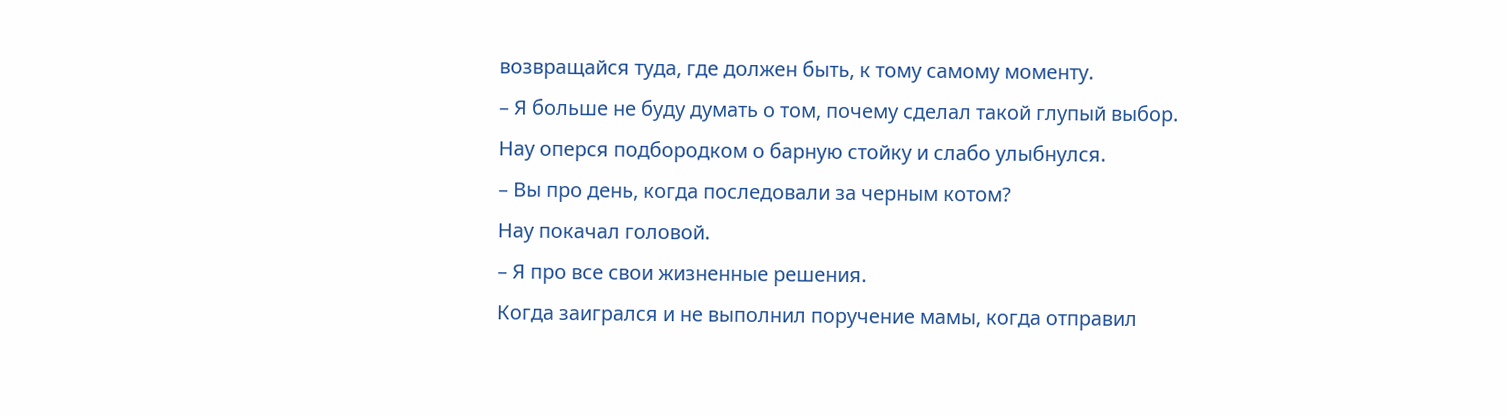возвращайся туда, где должен быть, к тому самому моменту.
– Я больше не буду думать о том, почему сделал такой глупый выбор.
Нау оперся подбородком о барную стойку и слабо улыбнулся.
– Вы про день, когда последовали за черным котом?
Нау покачал головой.
– Я про все свои жизненные решения.
Когда заигрался и не выполнил поручение мамы, когда отправил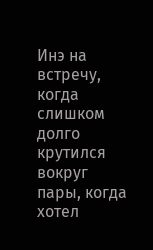Инэ на встречу, когда слишком долго крутился вокруг пары, когда хотел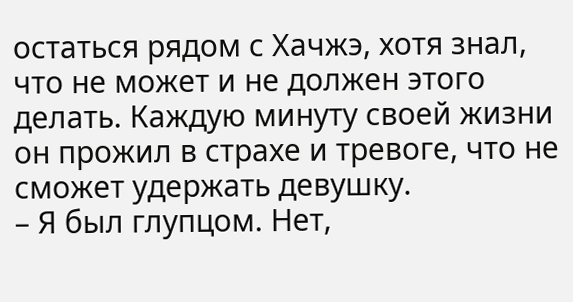остаться рядом с Хачжэ, хотя знал, что не может и не должен этого делать. Каждую минуту своей жизни он прожил в страхе и тревоге, что не сможет удержать девушку.
– Я был глупцом. Нет,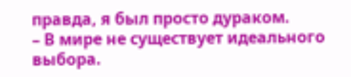правда, я был просто дураком.
– В мире не существует идеального выбора.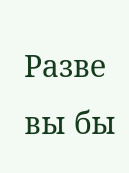Разве вы бы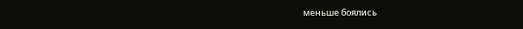меньше боялись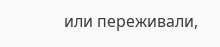или переживали,